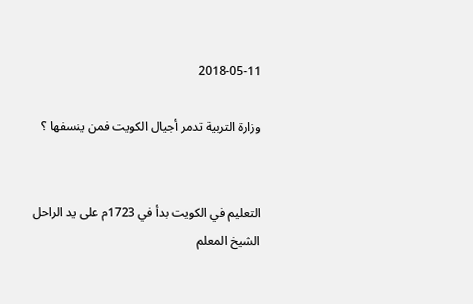2018-05-11

وزارة التربية تدمر أجيال الكويت فمن ينسفها ؟


التعليم في الكويت بدأ في 1723م على يد الراحل الشيخ المعلم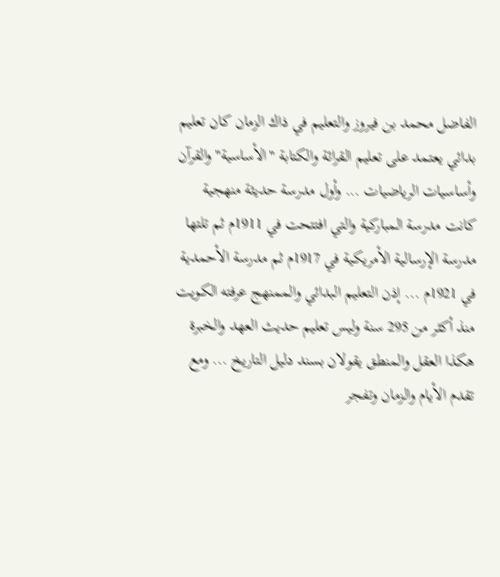الفاضل محمد بن فيروز والتعليم في ذاك الزمان كان تعليم بدائي يعتمد على تعليم القرائة والكتابة "الأساسية" والقرآن وأساسيات الرياضيات ... وأول مدرسة حديثة منهجية كانت مدرسة المباركية والتي افتتحت في 1911م ثم تلتها مدرسة الإرسالية الأمريكية في 1917م ثم مدرسة الأحمدية في 1921م ... إذن التعليم البدائي والممنهج عرفته الكويت منذ أكثر من 295 سنة وليس تعليم حديث العهد والخبرة هكذا العقل والمنطق يقولان بسند دليل التاريخ ... ومع تقدم الأيام والزمان وتفجر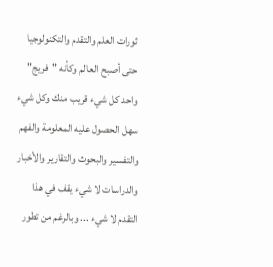ثورات العلم والتقدم والتكنولوجيا حتى أصبح العالم وكأنه "فريج" واحد كل شيء قريب منك وكل شيء سهل الحصول عليه المعلومة والفهم والتفسير والبحوث والتقارير والأخبار والدراسات لا شيء يقف في هذا التقدم لا شيء ... وبالرغم من تطور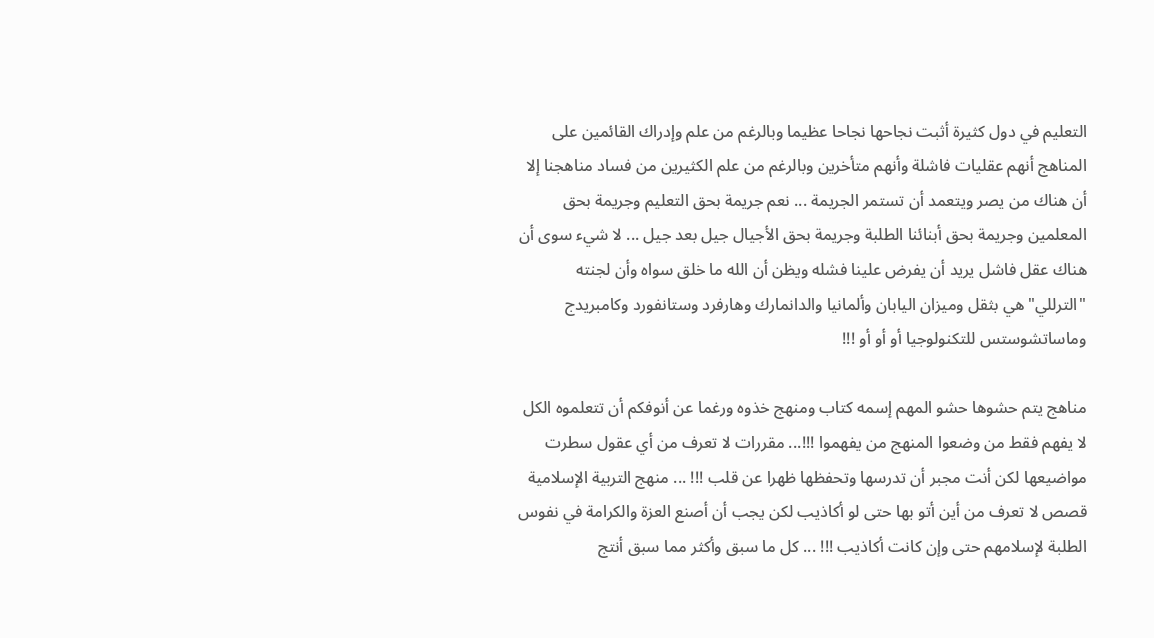التعليم في دول كثيرة أثبت نجاحها نجاحا عظيما وبالرغم من علم وإدراك القائمين على المناهج أنهم عقليات فاشلة وأنهم متأخرين وبالرغم من علم الكثيرين من فساد مناهجنا إلا أن هناك من يصر ويتعمد أن تستمر الجريمة ... نعم جريمة بحق التعليم وجريمة بحق المعلمين وجريمة بحق أبنائنا الطلبة وجريمة بحق الأجيال جيل بعد جيل ... لا شيء سوى أن هناك عقل فاشل يريد أن يفرض علينا فشله ويظن أن الله ما خلق سواه وأن لجنته "الترللي" هي بثقل وميزان اليابان وألمانيا والدانمارك وهارفرد وستانفورد وكامبريدج وماساتشوستس للتكنولوجيا أو أو أو !!!

مناهج يتم حشوها حشو المهم إسمه كتاب ومنهج خذوه ورغما عن أنوفكم أن تتعلموه الكل لا يفهم فقط من وضعوا المنهج من يفهموا !!!... مقررات لا تعرف من أي عقول سطرت مواضيعها لكن أنت مجبر أن تدرسها وتحفظها ظهرا عن قلب !!! ... منهج التربية الإسلامية قصص لا تعرف من أين أتو بها حتى لو أكاذيب لكن يجب أن أصنع العزة والكرامة في نفوس الطلبة لإسلامهم حتى وإن كانت أكاذيب !!! ... كل ما سبق وأكثر مما سبق أنتج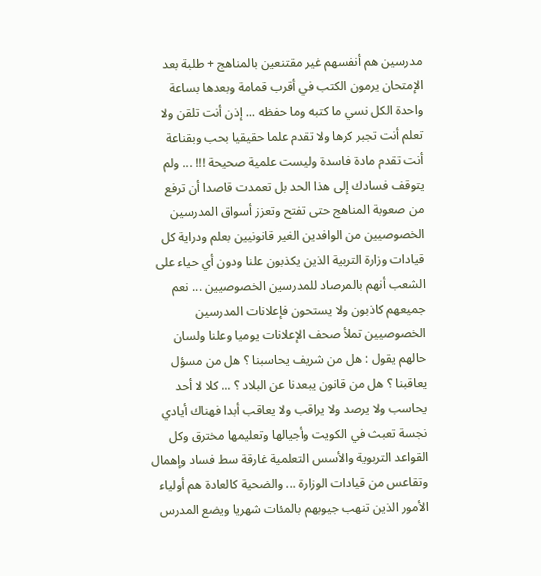مدرسين هم أنفسهم غير مقتنعين بالمناهج + طلبة بعد الإمتحان يرمون الكتب في أقرب قمامة وبعدها بساعة واحدة الكل نسي ما كتبه وما حفظه ... إذن أنت تلقن ولا تعلم أنت تجبر كرها ولا تقدم علما حقيقيا بحب وبقناعة أنت تقدم مادة فاسدة وليست علمية صحيحة !!! ... ولم يتوقف فسادك إلى هذا الحد بل تعمدت قاصدا أن ترفع من صعوبة المناهج حتى تفتح وتعزز أسواق المدرسين الخصوصيين من الوافدين الغير قانونيين بعلم ودراية كل قيادات وزارة التربية الذين يكذبون علنا ودون أي حياء على الشعب أنهم بالمرصاد للمدرسين الخصوصيين ... نعم جميعهم كاذبون ولا يستحون فإعلانات المدرسين الخصوصيين تملأ صحف الإعلانات يوميا وعلنا ولسان حالهم يقول : هل من شريف يحاسبنا ؟ هل من مسؤل يعاقبنا ؟ هل من قانون يبعدنا عن البلاد ؟ ... كلا لا أحد يحاسب ولا يرصد ولا يراقب ولا يعاقب أبدا فهناك أيادي نجسة تعبث في الكويت وأجيالها وتعليمها مخترق وكل القواعد التربوية والأسس التعلمية غارقة سط فساد وإهمال وتقاعس من قيادات الوزارة ... والضحية كالعادة هم أولياء الأمور الذين تنهب جيوبهم بالمئات شهريا ويضع المدرس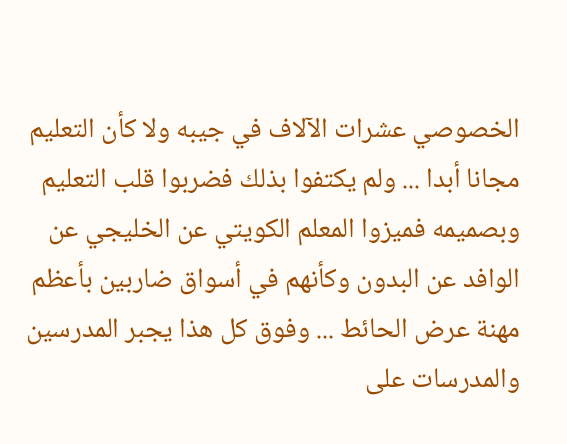الخصوصي عشرات الآلاف في جيبه ولا كأن التعليم مجانا أبدا ... ولم يكتفوا بذلك فضربوا قلب التعليم وبصميمه فميزوا المعلم الكويتي عن الخليجي عن الوافد عن البدون وكأنهم في أسواق ضاربين بأعظم مهنة عرض الحائط ... وفوق كل هذا يجبر المدرسين والمدرسات على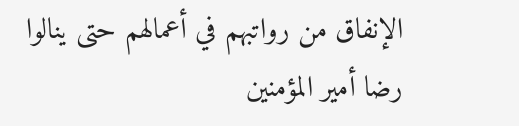الإنفاق من رواتبهم في أعمالهم حتى ينالوا رضا أمير المؤمنين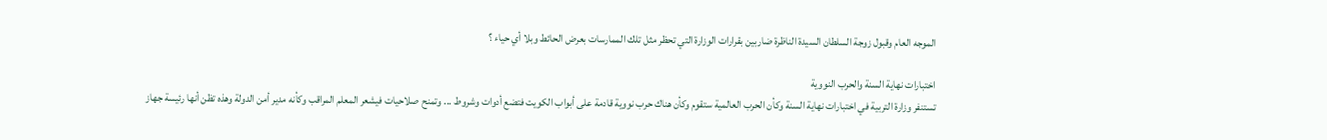الموجه العام وقبول زوجة السلطان السيدة الناظرة ضاربين بقرارات الوزارة التي تحظر مثل تلك الممارسات بعرض الحائط وبلا أي حياء ؟

اختبارات نهاية السنة والحرب النووية
تستنفر وزارة التربية في اختبارات نهاية السنة وكأن الحرب العالمية ستقوم وكأن هناك حرب نووية قادمة على أبواب الكويت فتضع أدوات وشروط ... وتمنح صلاحيات فيشعر المعلم المراقب وكأنه مدير أمن الدولة وهذه تظن أنها رئيسة جهاز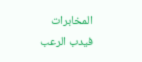المخابرات فيدب الرعب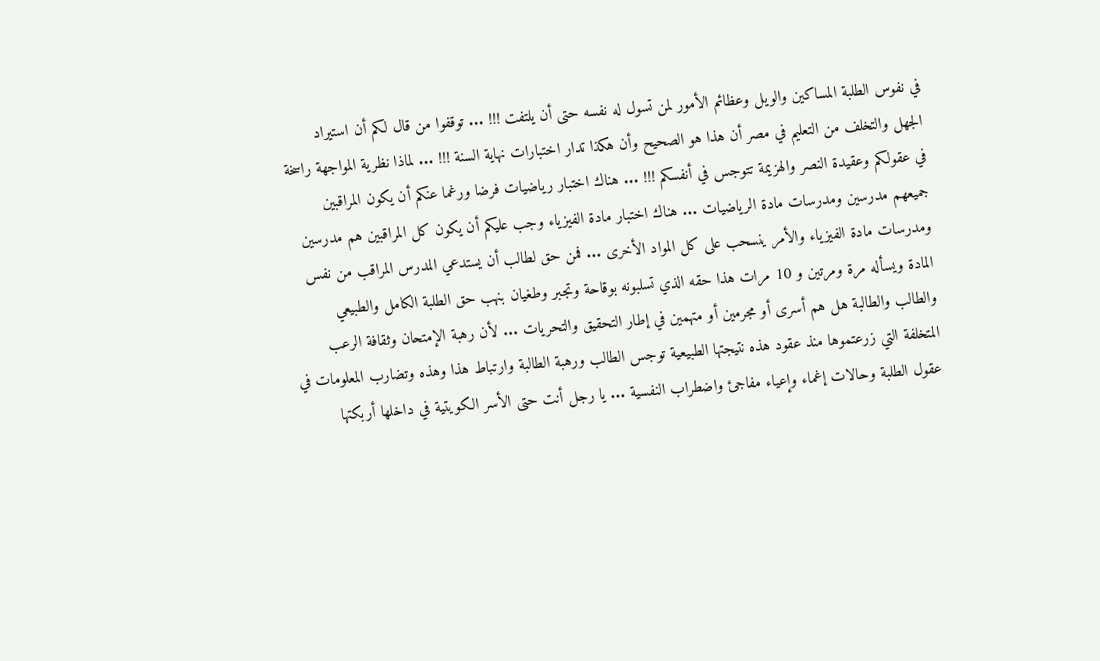في نفوس الطلبة المساكين والويل وعظائم الأمور لمن تسول له نفسه حتى أن يلتفت !!! ... توقفوا من قال لكم أن استيراد الجهل والتخلف من التعليم في مصر أن هذا هو الصحيح وأن هكذا تدار اختبارات نهاية السنة !!! ... لماذا نظرية المواجهة راسخة في عقولكم وعقيدة النصر والهزيمة تتوجس في أنفسكم !!! ... هناك اختبار رياضيات فرضا ورغما عنكم أن يكون المراقبين جميعهم مدرسين ومدرسات مادة الرياضيات ... هناك اختبار مادة الفيزياء وجب عليكم أن يكون كل المراقبين هم مدرسين ومدرسات مادة الفيزياء والأمر ينسحب على كل المواد الأخرى ... فمن حق لطالب أن يستدعي المدرس المراقب من نفس المادة ويسأله مرة ومرتين و 10 مرات هذا حقه الذي تسلبونه بوقاحة وتجبر وطغيان بنهب حق الطلبة الكامل والطبيعي والطالب والطالبة هل هم أسرى أو مجرمين أو متهمين في إطار التحقيق والتحريات ... لأن رهبة الإمتحان وثقافة الرعب المتخلفة التي زرعتموها منذ عقود هذه نتيجتها الطبيعية توجس الطالب ورهبة الطالبة وارتباط هذا وهذه وتضارب المعلومات في عقول الطلبة وحالات إغماء وإعياء مفاجئ واضطراب النفسية ... يا رجل أنت حتى الأسر الكويتية في داخلها أربكتها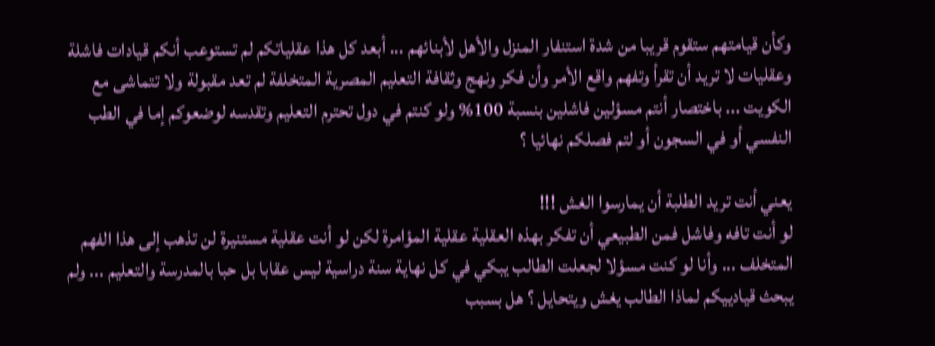وكأن قيامتهم ستقوم قريبا من شدة استنفار المنزل والأهل لأبنائهم ... أبعد كل هذا عقلياتكم لم تستوعب أنكم قيادات فاشلة وعقليات لا تريد أن تقرأ وتفهم واقع الأمر وأن فكر ونهج وثقافة التعليم المصرية المتخلفة لم تعد مقبولة ولا تتماشى مع الكويت ... باختصار أنتم مسؤلين فاشلين بنسبة 100% ولو كنتم في دول تحترم التعليم وتقدسه لوضعوكم إما في الطب النفسي أو في السجون أو لتم فصلكم نهائيا ؟

يعني أنت تريد الطلبة أن يمارسوا الغش !!!
لو أنت تافه وفاشل فمن الطبيعي أن تفكر بهذه العقلية عقلية المؤامرة لكن لو أنت عقلية مستنيرة لن تذهب إلى هذا الفهم المتخلف ... وأنا لو كنت مسؤلا لجعلت الطالب يبكي في كل نهاية سنة دراسية ليس عقابا بل حبا بالمدرسة والتعليم ... ولم يبحث قيادييكم لماذا الطالب يغش ويتحايل ؟ هل بسبب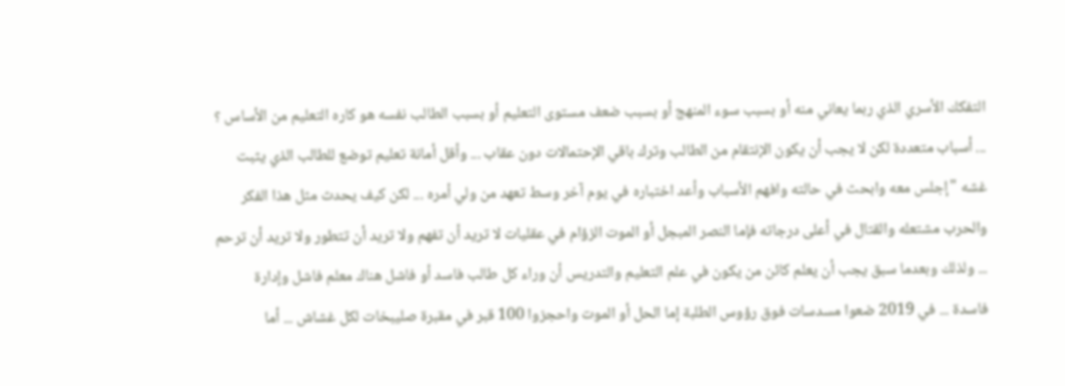التفكك الأسري الذي ربما يعاني منه أو بسبب سوء المنهج أو بسبب ضعف مستوى التعليم أو بسبب الطالب نفسه هو كاره التعليم من الأساس ؟ ... أسباب متعددة لكن لا يجب أن يكون الإنتقام من الطالب وترك باقي الإحتمالات دون عقاب ... وأقل أمانة تعليم توضع للطالب الذي يثبت غشه "إجلس معه وابحث في حالته وافهم الأسباب وأعد اختباره في يوم آخر وسط تعهد من ولي أمره ... لكن كيف يحدث مثل هذا الفكر والحرب مشتعله والقتال في أعلى درجاته فإما النصر المبجل أو الموت الزؤام في عقليات لا تريد أن تفهم ولا تريد أن تتطور ولا تريد أن ترحم ... ولذلك وبعدما سبق يجب أن يعلم كائن من يكون في علم التعليم والتدريس أن وراء كل طالب فاسد أو فاشل هناك معلم فاشل وإدارة فاسدة ... في 2019 ضعوا مسدسات فوق رؤوس الطلبة إما الحل أو الموت واحجزوا 100 قبر في مقبرة صليبخات لكل غشاش ... أما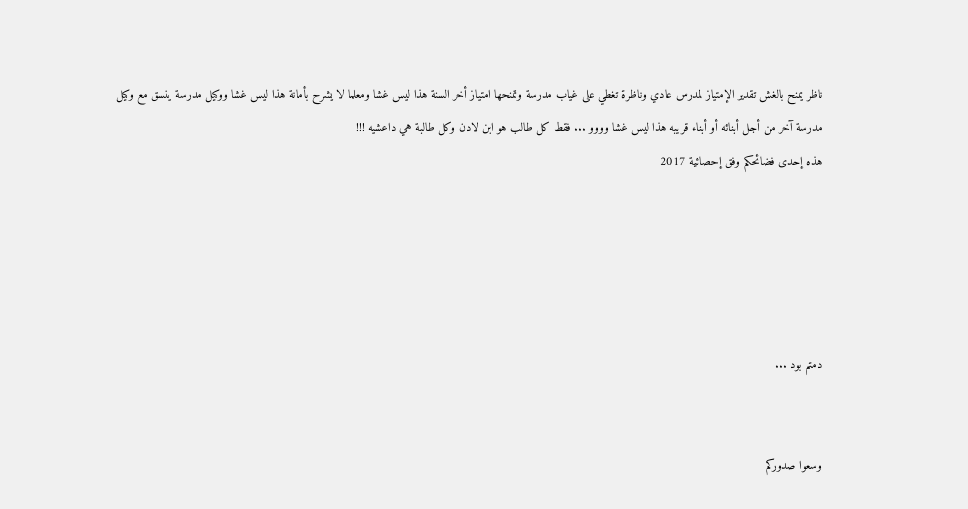ناظر يمنح بالغش تقدير الإمتياز لمدرس عادي وناظرة تغطي على غياب مدرسة وتمنحها امتياز أخر السنة هذا ليس غشا ومعلما لا يشرح بأمانة هذا ليس غشا ووكيل مدرسة ينسق مع وكيل مدرسة آخر من أجل أبنائه أو أبناء قريبه هذا ليس غشا وووو ... فقط كل طالب هو ابن لادن وكل طالبة هي داعشيه !!!
هذه إحدى فضائحكم وفق إحصائية 2017





دمتم بود ...


وسعوا صدوركم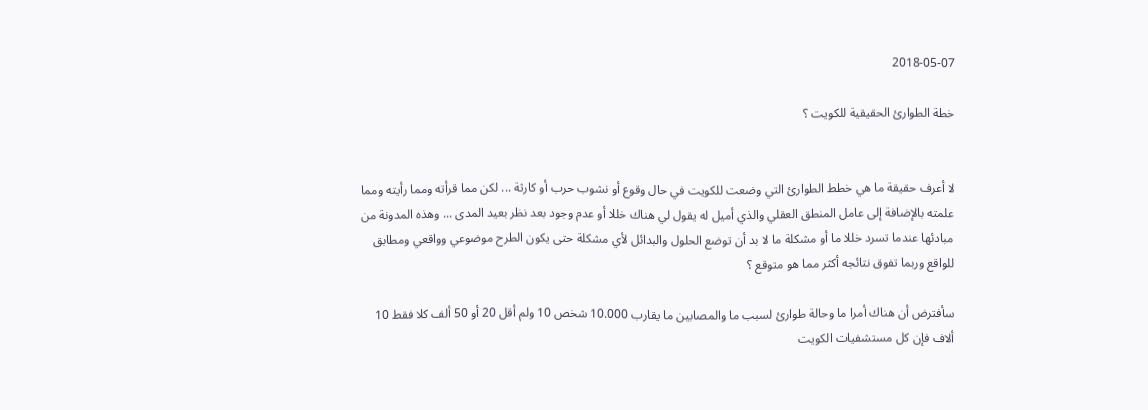2018-05-07

خطة الطوارئ الحقيقية للكويت ؟


لا أعرف حقيقة ما هي خطط الطوارئ التي وضعت للكويت في حال وقوع أو نشوب حرب أو كارثة ... لكن مما قرأته ومما رأيته ومما علمته بالإضافة إلى عامل المنطق العقلي والذي أميل له يقول لي هناك خللا أو عدم وجود بعد نظر بعيد المدى ... وهذه المدونة من مبادئها عندما تسرد خللا ما أو مشكلة ما لا بد أن توضع الحلول والبدائل لأي مشكلة حتى يكون الطرح موضوعي وواقعي ومطابق للواقع وربما تفوق نتائجه أكثر مما هو متوقع ؟

سأفترض أن هناك أمرا ما وحالة طوارئ لسبب ما والمصابين ما يقارب 10.000 شخص 10 ولم أقل 20 أو 50 ألف كلا فقط 10 ألاف فإن كل مستشفيات الكويت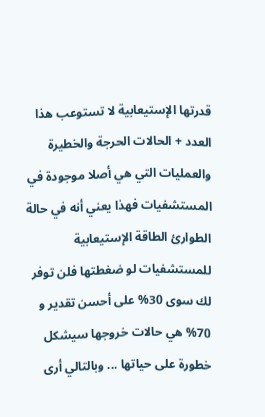قدرتها الإستيعابية لا تستوعب هذا العدد + الحالات الحرجة والخطيرة والعمليات التي هي أصلا موجودة في المستشفيات فهذا يعني أنه في حالة الطوارئ الطاقة الإستيعابية للمستشفيات لو ضغطتها فلن توفر لك سوى 30% على أحسن تقدير و 70% هي حالات خروجها سيشكل خطورة على حياتها ... وبالتالي أرى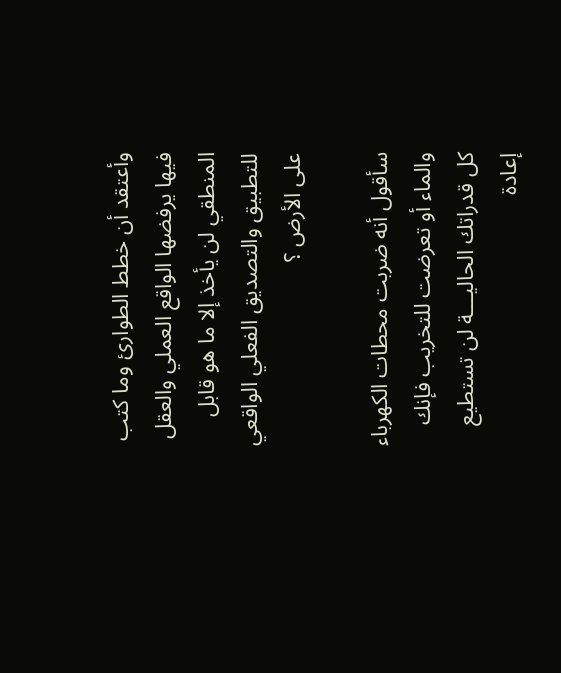وأعتقد أن خطط الطوارئ وما كتب فيها يرفضها الواقع العملي والعقل المنطقي لن يأخذ إلا ما هو قابل للتطبيق والتصديق الفعلي الواقعي على الأرض ؟

سأقول أنه ضربت محطات الكهرباء والماء أو تعرضت للتخريب فإنك كل قدراتك الحاليـــة لن تستطيع إعادة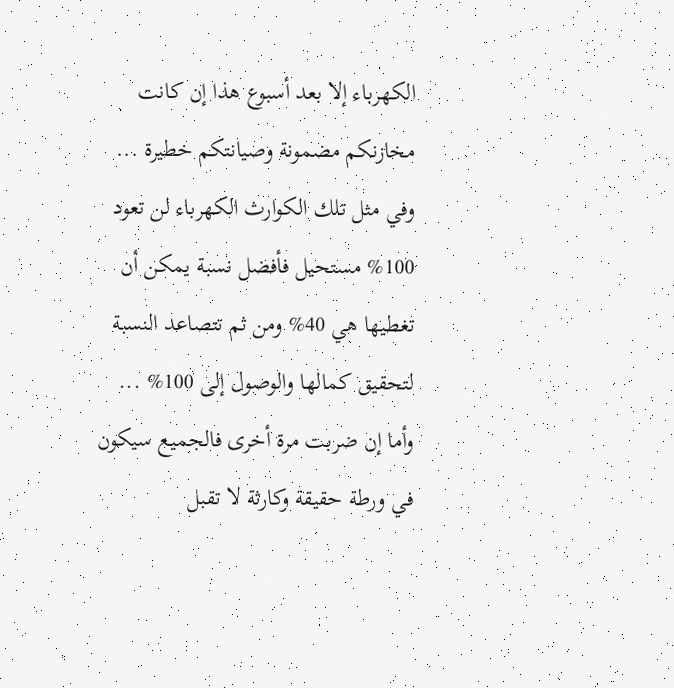الكهرباء إلا بعد أسبوع هذا إن كانت مخازنكم مضمونة وصيانتكم خطيرة ... وفي مثل تلك الكوارث الكهرباء لن تعود 100% مستحيل فأفضل نسبة يمكن أن تغطيها هي 40% ومن ثم تتصاعد النسبة لتحقيق كمالها والوصول إلى 100% ... وأما إن ضربت مرة أخرى فالجميع سيكون في ورطة حقيقة وكارثة لا تقبل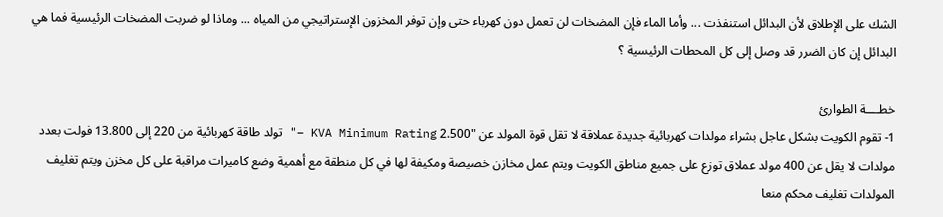الشك على الإطلاق لأن البدائل استنفذت ... وأما الماء فإن المضخات لن تعمل دون كهرباء حتى وإن توفر المخزون الإستراتيجي من المياه ... وماذا لو ضربت المضخات الرئيسية فما هي البدائل إن كان الضرر قد وصل إلى كل المحطات الرئيسية ؟

خطــــة الطوارئ
1- تقوم الكويت بشكل عاجل بشراء مولدات كهربائية جديدة عملاقة لا تقل قوة المولد عن "2.500 KVA Minimum Rating –" تولد طاقة كهربائية من 220 إلى 13.800 فولت بعدد مولدات لا يقل عن 400 مولد عملاق توزع على جميع مناطق الكويت ويتم عمل مخازن خصيصة ومكيفة لها في كل منطقة مع أهمية وضع كاميرات مراقبة على كل مخزن ويتم تغليف المولدات تغليف محكم منعا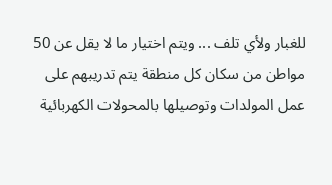للغبار ولأي تلف ... ويتم اختيار ما لا يقل عن 50 مواطن من سكان كل منطقة يتم تدريبهم على عمل المولدات وتوصيلها بالمحولات الكهربائية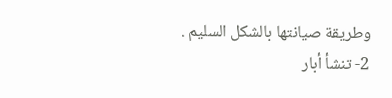وطريقة صيانتها بالشكل السليم .
2- تنشأ أبار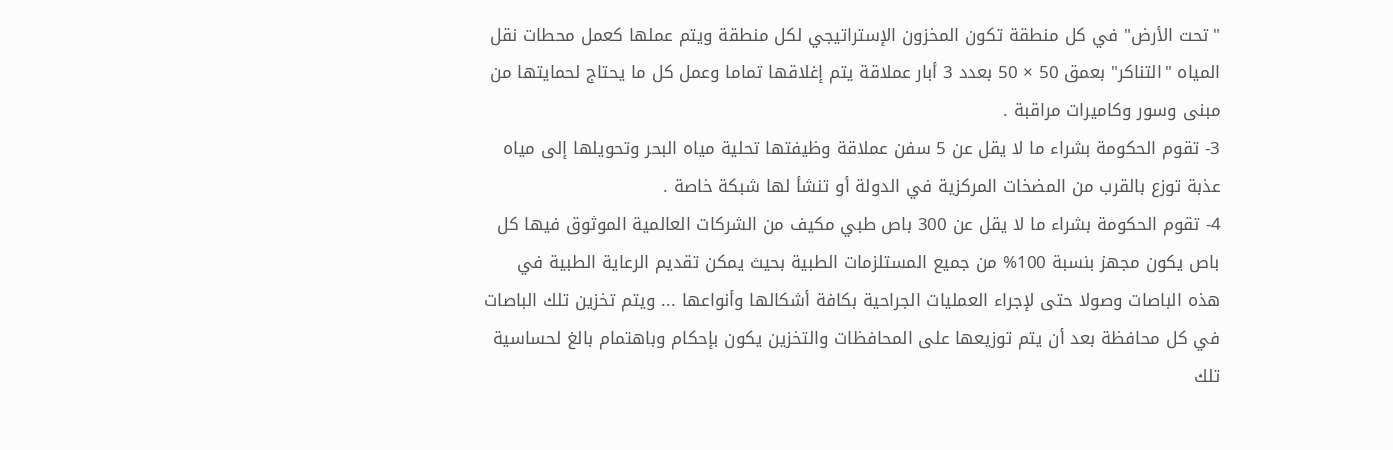"تحت الأرض" في كل منطقة تكون المخزون الإستراتيجي لكل منطقة ويتم عملها كعمل محطات نقل المياه "التناكر" بعمق 50 × 50 بعدد 3 أبار عملاقة يتم إغلاقها تماما وعمل كل ما يحتاج لحمايتها من مبنى وسور وكاميرات مراقبة .
3- تقوم الحكومة بشراء ما لا يقل عن 5 سفن عملاقة وظيفتها تحلية مياه البحر وتحويلها إلى مياه عذبة توزع بالقرب من المضخات المركزية في الدولة أو تنشأ لها شبكة خاصة .
4- تقوم الحكومة بشراء ما لا يقل عن 300 باص طبي مكيف من الشركات العالمية الموثوق فيها كل باص يكون مجهز بنسبة 100% من جميع المستلزمات الطبية بحيث يمكن تقديم الرعاية الطبية في هذه الباصات وصولا حتى لإجراء العمليات الجراحية بكافة أشكالها وأنواعها ... ويتم تخزين تلك الباصات في كل محافظة بعد أن يتم توزيعها على المحافظات والتخزين يكون بإحكام وباهتمام بالغ لحساسية تلك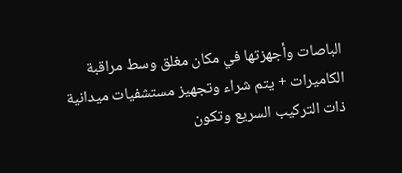الباصات وأجهزتها في مكان مغلق وسط مراقبة الكاميرات + يتم شراء وتجهيز مستشفيات ميدانية ذات التركيب السريع وتكون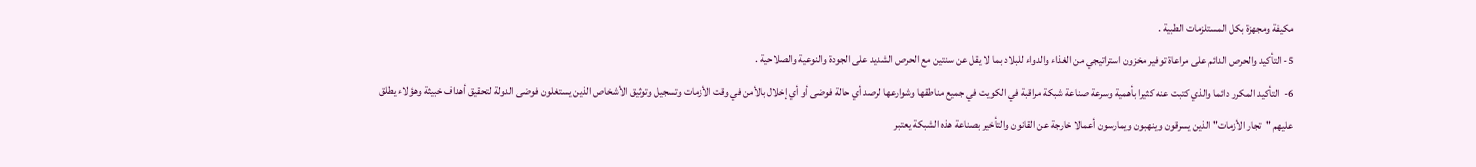مكيفة ومجهزة بكل المستلزمات الطبية .
5- التأكيد والحرص الدائم على مراعاة توفير مخزون استراتيجي من الغذاء والدواء للبلاد بما لا يقل عن سنتين مع الحرص الشديد على الجودة والنوعية والصلاحية .
6-  التأكيد المكرر دائما والذي كتبت عنه كثيرا بأهمية وسرعة صناعة شبكة مراقبة في الكويت في جميع مناطقها وشوارعها لرصد أي حالة فوضى أو أي إخلال بالأمن في وقت الأزمات وتسجيل وتوثيق الأشخاص الذين يستغلون فوضى الدولة لتحقيق أهداف خبيثة وهؤلاء يطلق عليهم "تجار الأزمات" الذين يسرقون وينهبون ويمارسون أعمالا خارجة عن القانون والتأخير بصناعة هذه الشبكة يعتبر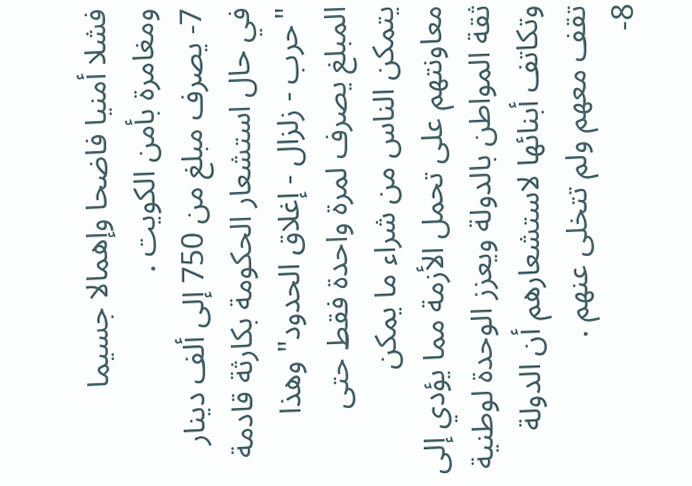فشلا أمنيا فاضحا وإهمالا جسيما ومغامرة بأمن الكويت .
7- يصرف مبلغ من 750 إلى ألف دينار في حال استشعار الحكومة بكارثة قادمة "حرب - زلزال - إغلاق الحدود" وهذا المبلغ يصرف لمرة واحدة فقط حتى يتمكن الناس من شراء ما يمكن معاونتهم على تحمل الأزمة مما يؤدي إلى ثقة المواطن بالدولة ويعزز الوحدة لوطنية وتكاتف أبنائها لاستشعارهم أن الدولة تقف معهم ولم تتخلى عنهم .
8-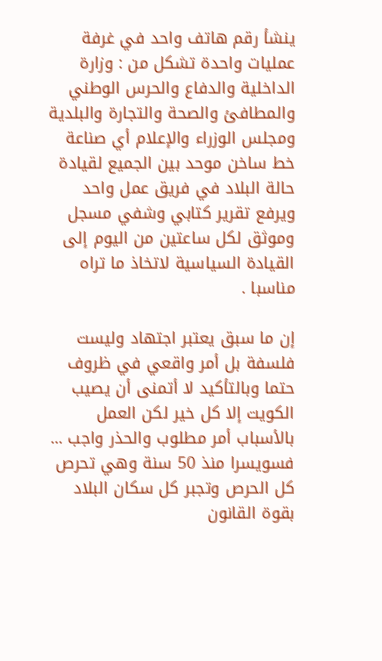ينشأ رقم هاتف واحد في غرفة عمليات واحدة تشكل من : وزارة الداخلية والدفاع والحرس الوطني والمطافئ والصحة والتجارة والبلدية ومجلس الوزراء والإعلام أي صناعة خط ساخن موحد بين الجميع لقيادة حالة البلاد في فريق عمل واحد ويرفع تقرير كتابي وشفي مسجل وموثق لكل ساعتين من اليوم إلى القيادة السياسية لاتخاذ ما تراه مناسبا .

إن ما سبق يعتبر اجتهاد وليست فلسفة بل أمر واقعي في ظروف حتما وبالتأكيد لا أتمنى أن يصيب الكويت إلا كل خير لكن العمل بالأسباب أمر مطلوب والحذر واجب ... فسويسرا منذ 50 سنة وهي تحرص كل الحرص وتجبر كل سكان البلاد بقوة القانون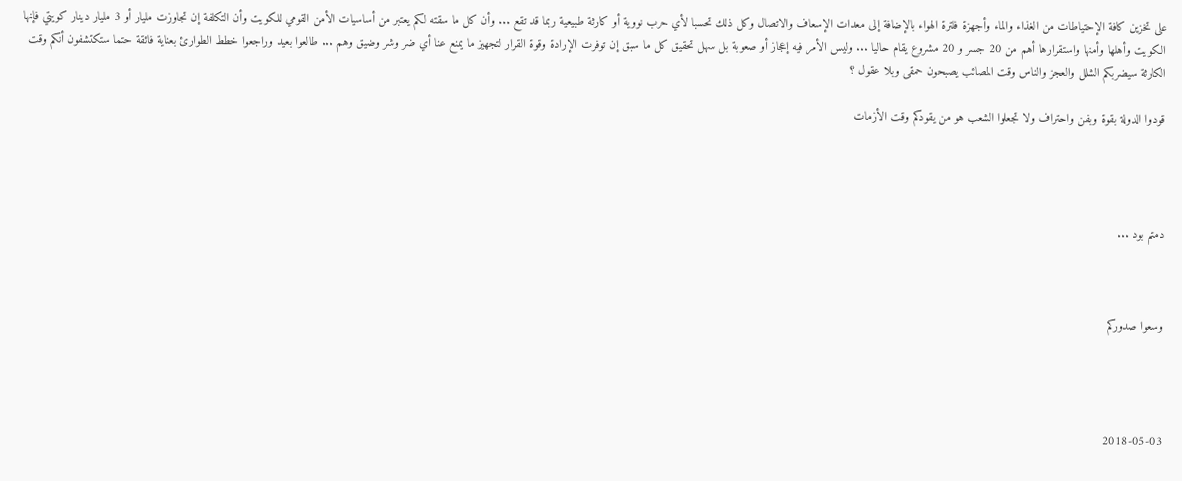على تخزين كافة الإحتياطات من الغذاء والماء وأجهزة فلترة الهواء بالإضافة إلى معدات الإسعاف والاتصال وكل ذلك تحسبا لأي حرب نووية أو كارثة طبيعية ربما قد تقع ... وأن كل ما سقته لكم يعتبر من أساسيات الأمن القومي للكويت وأن التكلفة إن تجاوزت مليار أو 3 مليار دينار كويتي فإنها الكويت وأهلها وأمنها واستقرارها أهم من 20 جسر و 20 مشروع يقام حاليا ... وليس الأمر فيه إعجاز أو صعوبة بل سهل تحقيق كل ما سبق إن توفرت الإرادة وقوة القرار لتجهيز ما يمنع عنا أي ضر وشر وضيق وهم ... طالعوا بعيد وراجعوا خطط الطوارئ بعناية فائقة حتما ستكتشفون أنكم وقت الكارثة سيضربكم الشلل والعجز والناس وقت المصائب يصبحون حمقى وبلا عقول ؟

قودوا الدولة بقوة وبفن واحتراف ولا تجعلوا الشعب هو من يقودكم وقت الأزمات




دمتم بود ...



وسعوا صدوركم




2018-05-03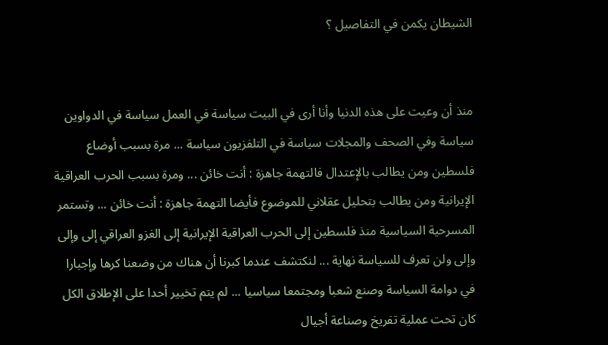الشيطان يكمن في التفاصيل ؟


منذ أن وعيت على هذه الدنيا وأنا أرى في البيت سياسة في العمل سياسة في الدواوين سياسة وفي الصحف والمجلات سياسة في التلفزيون سياسة ... مرة بسبب أوضاع فلسطين ومن يطالب بالإعتدال فالتهمة جاهزة : أنت خائن ... ومرة بسبب الحرب العراقية الإيرانية ومن يطالب بتحليل عقلاني للموضوع فأيضا التهمة جاهزة : أنت خائن ... وتستمر المسرحية السياسية منذ فلسطين إلى الحرب العراقية الإيرانية إلى الغزو العراقي إلى وإلى وإلى ولن تعرف للسياسة نهاية ... لنكتشف عندما كبرنا أن هناك من وضعنا كرها وإجبارا في دوامة السياسة وصنع شعبا ومجتمعا سياسيا ... لم يتم تخيير أحدا على الإطلاق الكل كان تحت عملية تفريخ وصناعة أجيال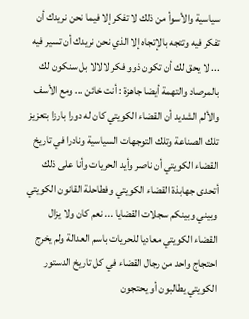سياسية والأسوأ من ذلك لا تفكر إلا فيما نحن نريدك أن تفكر فيه وتتجه بالإتجاه إلا الذي نحن نريدك أن تسير فيه ... لا يحق لك أن تكون ذوو فكر لالالا بل سنكون لك بالمرصاد والتهمة أيضا جاهزة : أنت خائن ... ومع الأسف والألم الشديد أن القضاء الكويتي كان له دورا بارزا بتعزيز تلك الصناعة وتلك التوجهات السياسية ونادرا في تاريخ القضاء الكويتي أن ناصر وأيد الحريات وأنا على ذلك أتحدى جهابذة القضاء الكويتي وفطاحلة القانون الكويتي وبيني وبينكم سجلات القضايا ... نعم كان ولا يزال القضاء الكويتي معاديا للحريات باسم العدالة ولم يخرج احتجاج واحد من رجال القضاء في كل تاريخ الدستور الكويتي يطالبون أو يحتجون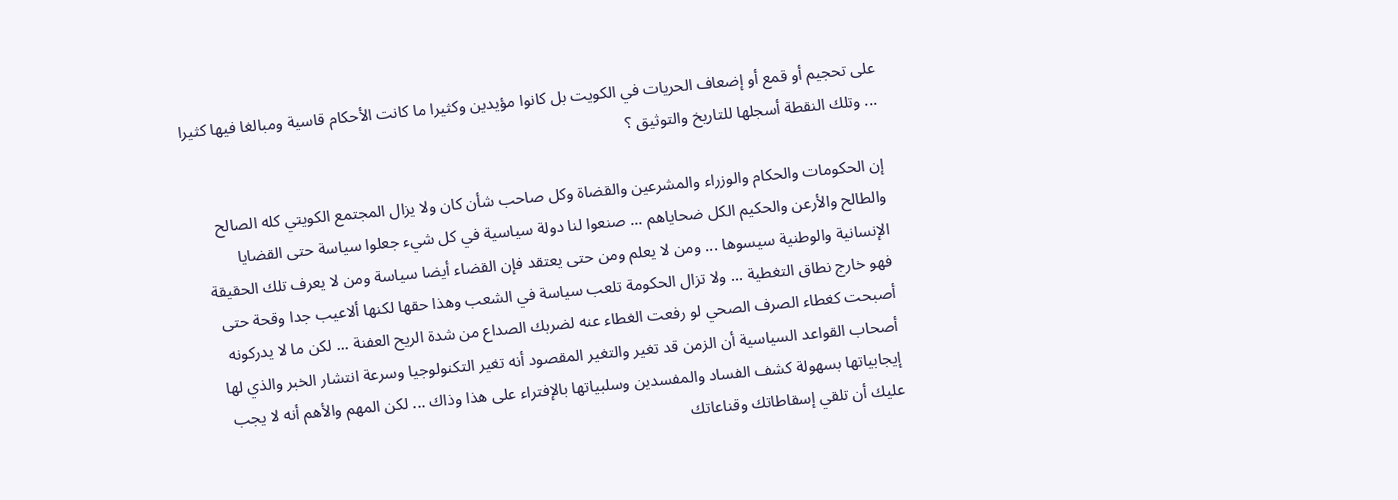على تحجيم أو قمع أو إضعاف الحريات في الكويت بل كانوا مؤيدين وكثيرا ما كانت الأحكام قاسية ومبالغا فيها كثيرا ... وتلك النقطة أسجلها للتاريخ والتوثيق ؟

إن الحكومات والحكام والوزراء والمشرعين والقضاة وكل صاحب شأن كان ولا يزال المجتمع الكويتي كله الصالح والطالح والأرعن والحكيم الكل ضحاياهم ... صنعوا لنا دولة سياسية في كل شيء جعلوا سياسة حتى القضايا الإنسانية والوطنية سيسوها ... ومن لا يعلم ومن حتى يعتقد فإن القضاء أيضا سياسة ومن لا يعرف تلك الحقيقة فهو خارج نطاق التغطية ... ولا تزال الحكومة تلعب سياسة في الشعب وهذا حقها لكنها ألاعيب جدا وقحة حتى أصبحت كغطاء الصرف الصحي لو رفعت الغطاء عنه لضربك الصداع من شدة الريح العفنة ... لكن ما لا يدركونه أصحاب القواعد السياسية أن الزمن قد تغير والتغير المقصود أنه تغير التكنولوجيا وسرعة انتشار الخبر والذي لها إيجابياتها بسهولة كشف الفساد والمفسدين وسلبياتها بالإفتراء على هذا وذاك ... لكن المهم والأهم أنه لا يجب عليك أن تلقي إسقاطاتك وقناعاتك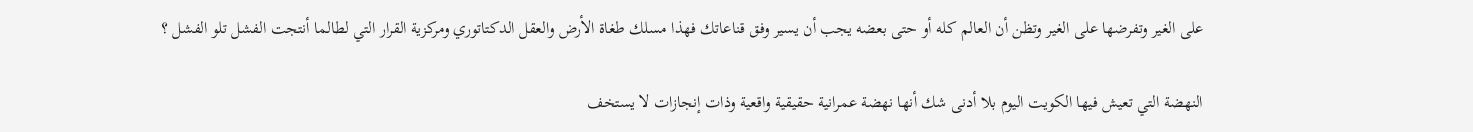على الغير وتفرضها على الغير وتظن أن العالم كله أو حتى بعضه يجب أن يسير وفق قناعاتك فهذا مسلك طغاة الأرض والعقل الدكتاتوري ومركزية القرار التي لطالما أنتجت الفشل تلو الفشل ؟

النهضة التي تعيش فيها الكويت اليوم بلا أدنى شك أنها نهضة عمرانية حقيقية واقعية وذات إنجازات لا يستخف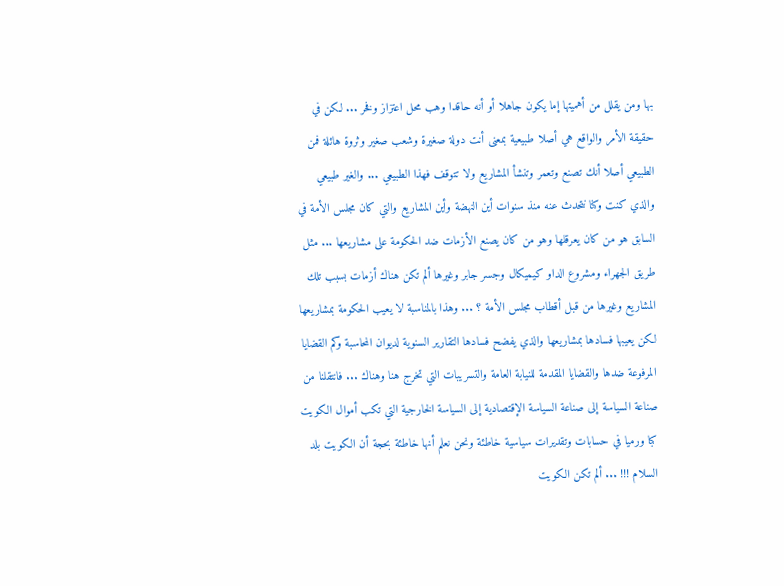بها ومن يقلل من أهميتها إما يكون جاهلا أو أنه حاقدا وهب محل اعتزاز وفخر ... لكن في حقيقة الأمر والواقع هي أصلا طبيعية بمعنى أنت دولة صغيرة وشعب صغير وثروة هائلة فمن الطبيعي أصلا أنك تصنع وتعمر وتنشأ المشاريع ولا تتوقف فهذا الطبيعي ... والغير طبيعي والذي كنت وكنا نتحدث عنه منذ سنوات أين النهضة وأين المشاريع والتي كان مجلس الأمة في السابق هو من كان يعرقلها وهو من كان يصنع الأزمات ضد الحكومة على مشاريعها ... مثل طريق الجهراء ومشروع الداو كيميكال وجسر جابر وغيرها ألم تكن هناك أزمات بسبب تلك المشاريع وغيرها من قبل أقطاب مجلس الأمة ؟ ... وهذا بالمناسبة لا يعيب الحكومة بمشاريعها لكن يعيبها فسادها بمشاريعها والذي يفضح فسادها التقارير السنوية لديوان المحاسبة وكم القضايا المرفوعة ضدها والقضايا المقدمة للنيابة العامة والتسريبات التي تخرج هنا وهناك ... فانتقلنا من صناعة السياسة إلى صناعة السياسة الإقتصادية إلى السياسة الخارجية التي تكب أموال الكويت كبا ورميا في حسابات وتقديرات سياسية خاطئة ونحن نعلم أنها خاطئة بحجة أن الكويت بلد السلام !!! ... ألم تكن الكويت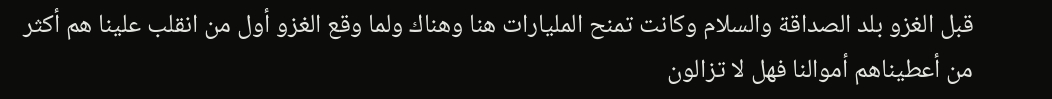قبل الغزو بلد الصداقة والسلام وكانت تمنح المليارات هنا وهناك ولما وقع الغزو أول من انقلب علينا هم أكثر من أعطيناهم أموالنا فهل لا تزالون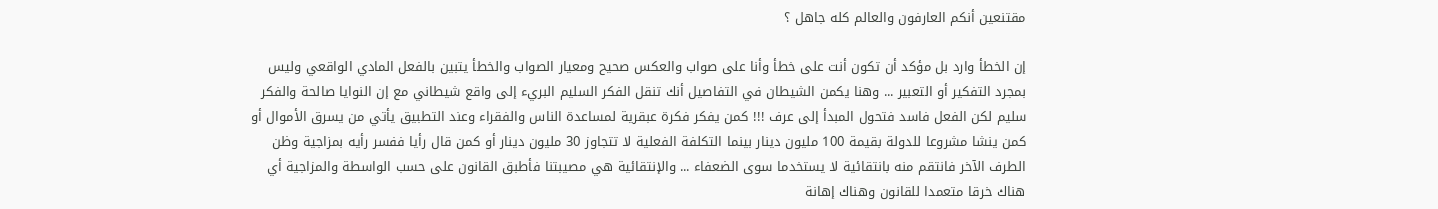مقتنعين أنكم العارفون والعالم كله جاهل ؟

إن الخطأ وارد بل مؤكد أن تكون أنت على خطأ وأنا على صواب والعكس صحيح ومعيار الصواب والخطأ يتبين بالفعل المادي الواقعي وليس بمجرد التفكير أو التعبير ... وهنا يكمن الشيطان في التفاصيل أنك تنقل الفكر السليم البريء إلى واقع شيطاني مع إن النوايا صالحة والفكر سليم لكن الفعل فاسد فتحول المبدأ إلى عرف !!! كمن يفكر فكرة عبقرية لمساعدة الناس والفقراء وعند التطبيق يأتي من يسرق الأموال أو كمن ينشا مشروعا للدولة بقيمة 100 مليون دينار بينما التكلفة الفعلية لا تتجاوز 30 مليون دينار أو كمن قال رأيا ففسر رأيه بمزاجية وظن الطرف الآخر فانتقم منه بانتقائية لا يستخدما سوى الضعفاء ... والإنتقائية هي مصيبتنا فأطبق القانون على حسب الواسطة والمزاجية أي هناك خرقا متعمدا للقانون وهناك إهانة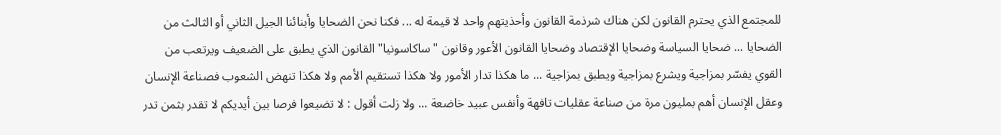للمجتمع الذي يحترم القانون لكن هناك شرذمة القانون وأحذيتهم واحد لا قيمة له ... فكنا نحن الضحايا وأبنائنا الجيل الثاني أو الثالث من الضحايا ... ضحايا السياسة وضحايا الإقتصاد وضحايا القانون الأعور وقانون "ساكاسونيا" القانون الذي يطبق على الضعيف ويرتعب من القوي يفسّر بمزاجية ويشرع بمزاجية ويطبق بمزاجية ... ما هكذا تدار الأمور ولا هكذا تستقيم الأمم ولا هكذا تنهض الشعوب فصناعة الإنسان وعقل الإنسان أهم بمليون مرة من صناعة عقليات تافهة وأنفس عبيد خاضعة ... ولا زلت أقول : لا تضيعوا فرصا بين أيديكم لا تقدر بثمن تدر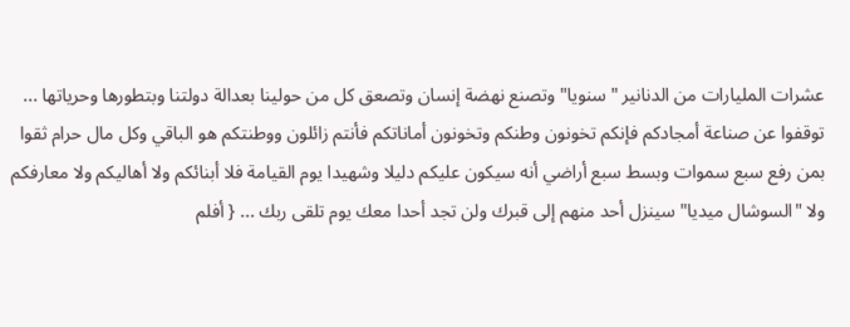عشرات المليارات من الدنانير "سنويا" وتصنع نهضة إنسان وتصعق كل من حولينا بعدالة دولتنا وبتطورها وحرياتها ... توقفوا عن صناعة أمجادكم فإنكم تخونون وطنكم وتخونون أماناتكم فأنتم زائلون ووطنتكم هو الباقي وكل مال حرام ثقوا بمن رفع سبع سموات وبسط سبع أراضي أنه سيكون عليكم دليلا وشهيدا يوم القيامة فلا أبنائكم ولا أهاليكم ولا معارفكم ولا "السوشال ميديا" سينزل أحد منهم إلى قبرك ولن تجد أحدا معك يوم تلقى ربك ... { أفلم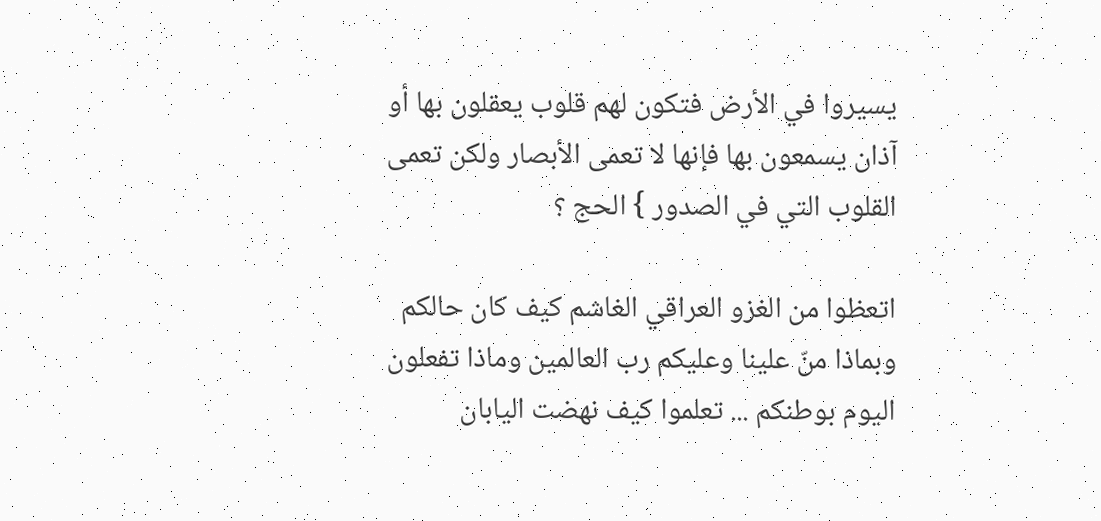يسيروا في الأرض فتكون لهم قلوب يعقلون بها أو آذان يسمعون بها فإنها لا تعمى الأبصار ولكن تعمى القلوب التي في الصدور } الحج ؟

اتعظوا من الغزو العراقي الغاشم كيف كان حالكم وبماذا منّ علينا وعليكم رب العالمين وماذا تفعلون اليوم بوطنكم ... تعلموا كيف نهضت اليابان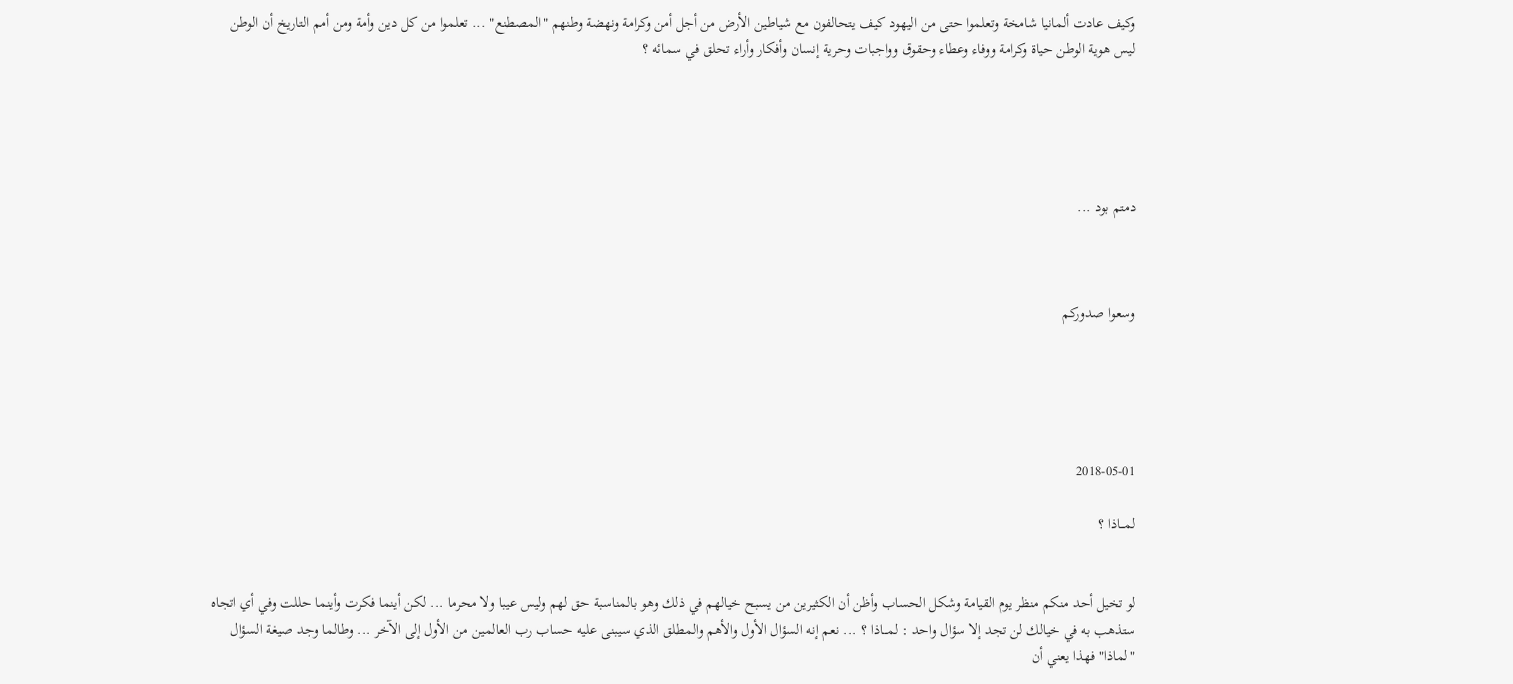وكيف عادت ألمانيا شامخة وتعلموا حتى من اليهود كيف يتحالفون مع شياطين الأرض من أجل أمن وكرامة ونهضة وطنهم "المصطنع" ... تعلموا من كل دين وأمة ومن أمم التاريخ أن الوطن ليس هوية الوطن حياة وكرامة ووفاء وعطاء وحقوق وواجبات وحرية إنسان وأفكار وأراء تحلق في سمائه ؟





دمتم بود ...



وسعوا صدوركم





2018-05-01

لمـــاذا ؟


لو تخيل أحد منكم منظر يوم القيامة وشكل الحساب وأظن أن الكثيرين من يسبح خيالهم في ذلك وهو بالمناسبة حق لهم وليس عيبا ولا محرما ... لكن أينما فكرت وأينما حللت وفي أي اتجاه ستذهب به في خيالك لن تجد إلا سؤال واحد : لمـــاذا ؟ ... نعم إنه السؤال الأول والأهم والمطلق الذي سيبنى عليه حساب رب العالمين من الأول إلى الآخر ... وطالما وجد صيغة السؤال "لماذا" فهذا يعني أن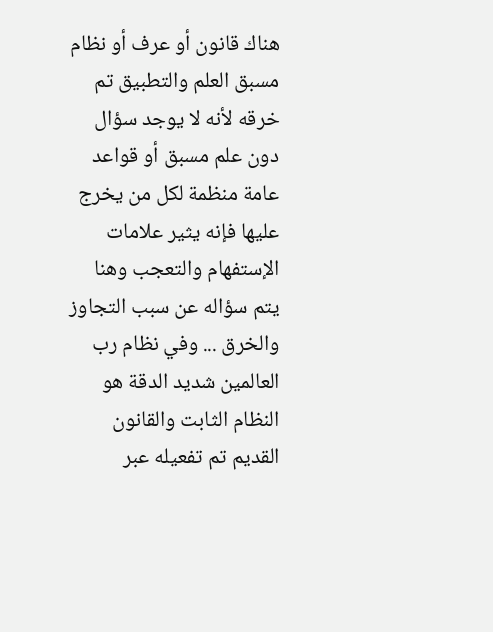هناك قانون أو عرف أو نظام مسبق العلم والتطبيق تم خرقه لأنه لا يوجد سؤال دون علم مسبق أو قواعد عامة منظمة لكل من يخرج عليها فإنه يثير علامات الإستفهام والتعجب وهنا يتم سؤاله عن سبب التجاوز والخرق ... وفي نظام رب العالمين شديد الدقة هو النظام الثابت والقانون القديم تم تفعيله عبر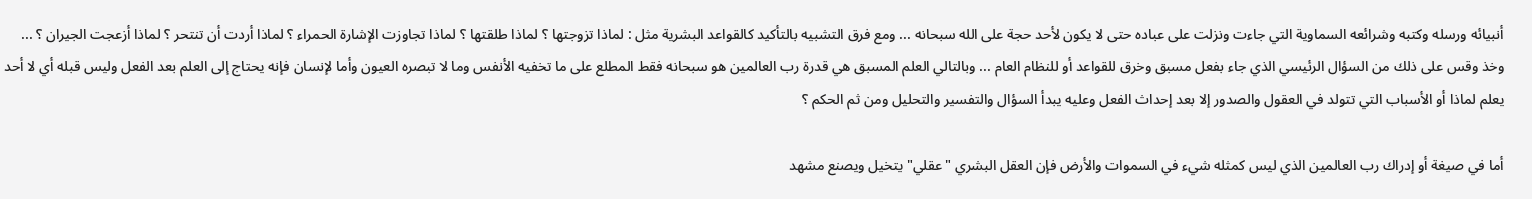أنبيائه ورسله وكتبه وشرائعه السماوية التي جاءت ونزلت على عباده حتى لا يكون لأحد حجة على الله سبحانه ... ومع فرق التشبيه بالتأكيد كالقواعد البشرية مثل : لماذا تزوجتها ؟ لماذا طلقتها ؟ لماذا تجاوزت الإشارة الحمراء ؟ لماذا أردت أن تنتحر ؟ لماذا أزعجت الجيران ؟ ... وخذ وقس على ذلك من السؤال الرئيسي الذي جاء بفعل مسبق وخرق للقواعد أو للنظام العام ... وبالتالي العلم المسبق هي قدرة رب العالمين هو سبحانه فقط المطلع على ما تخفيه الأنفس وما لا تبصره العيون وأما لإنسان فإنه يحتاج إلى العلم بعد الفعل وليس قبله أي لا أحد يعلم لماذا أو الأسباب التي تتولد في العقول والصدور إلا بعد إحداث الفعل وعليه يبدأ السؤال والتفسير والتحليل ومن ثم الحكم ؟

أما في صيغة أو إدراك رب العالمين الذي ليس كمثله شيء في السموات والأرض فإن العقل البشري "عقلي" يتخيل ويصنع مشهد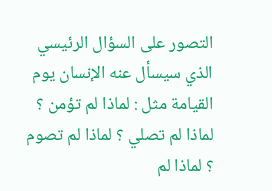التصور على السؤال الرئيسي الذي سيسأل عنه الإنسان يوم القيامة مثل : لماذا لم تؤمن ؟ لماذا لم تصلي ؟ لماذا لم تصوم ؟ لماذا لم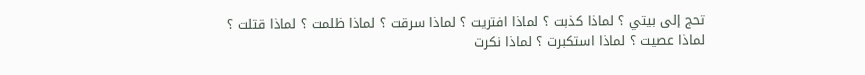تحج إلى بيتي ؟ لماذا كذبت ؟ لماذا افتريت ؟ لماذا سرقت ؟ لماذا ظلمت ؟ لماذا قتلت ؟ لماذا عصيت ؟ لماذا استكبرت ؟ لماذا نكرت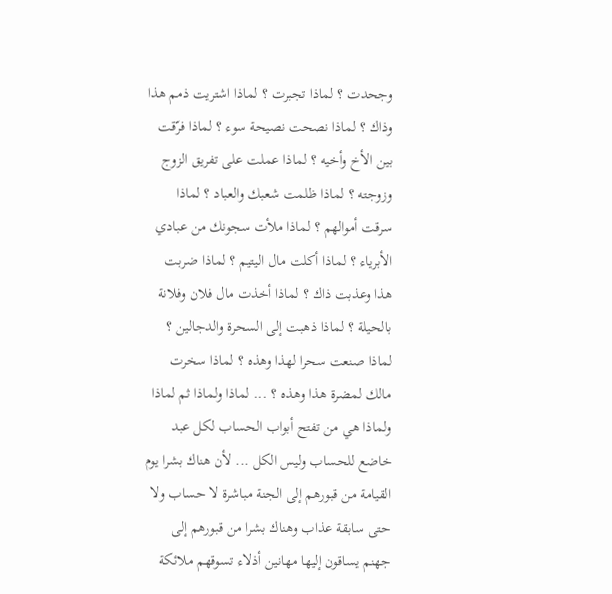وجحدت ؟ لماذا تجبرت ؟ لماذا اشتريت ذمم هذا وذاك ؟ لماذا نصحت نصيحة سوء ؟ لماذا فرّقت بين الأخ وأخيه ؟ لماذا عملت على تفريق الزوج وزوجته ؟ لماذا ظلمت شعبك والعباد ؟ لماذا سرقت أموالهم ؟ لماذا ملأت سجونك من عبادي الأبرياء ؟ لماذا أكلت مال اليتيم ؟ لماذا ضربت هذا وعذبت ذاك ؟ لماذا أخذت مال فلان وفلانة بالحيلة ؟ لماذا ذهبت إلى السحرة والدجالين ؟ لماذا صنعت سحرا لهذا وهذه ؟ لماذا سخرت مالك لمضرة هذا وهذه ؟ ... لماذا ولماذا ثم لماذا ولماذا هي من تفتح أبواب الحساب لكل عبد خاضع للحساب وليس الكل ... لأن هناك بشرا يوم القيامة من قبورهم إلى الجنة مباشرة لا حساب ولا حتى سابقة عذاب وهناك بشرا من قبورهم إلى جهنم يساقون إليها مهانين أذلاء تسوقهم ملائكة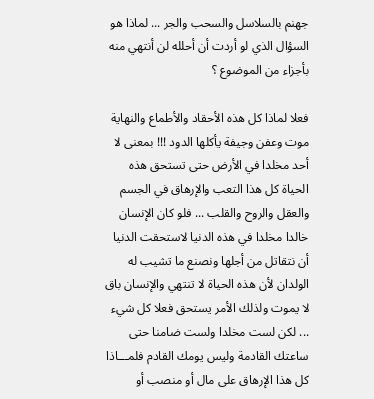جهنم بالسلاسل والسحب والجر ... لماذا هو السؤال الذي لو أردت أن أحلله لن أنتهي منه بأجزاء من الموضوع ؟

فعلا لماذا كل هذه الأحقاد والأطماع والنهاية موت وعفن وجيفة يأكلها الدود !!! بمعنى لا أحد مخلدا في الأرض حتى تستحق هذه الحياة كل هذا التعب والإرهاق في الجسم والعقل والروح والقلب ... فلو كان الإنسان خالدا مخلدا في هذه الدنيا لاستحقت الدنيا أن نتقاتل من أجلها ونصنع ما تشيب له الولدان لأن هذه الحياة لا تنتهي والإنسان باق لا يموت ولذلك الأمر يستحق فعلا كل شيء ... لكن لست مخلدا ولست ضامنا حتى ساعتك القادمة وليس يومك القادم فلمـــاذا كل هذا الإرهاق على مال أو منصب أو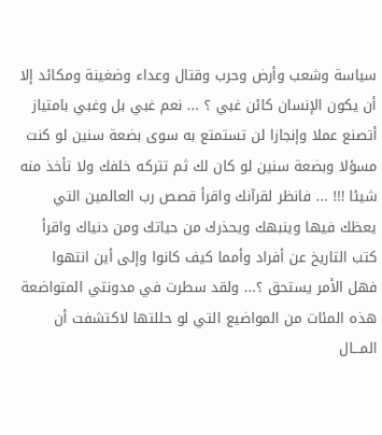سياسة وشعب وأرض وحرب وقتال وعداء وضغينة ومكائد إلا أن يكون الإنسان كائن غبي ؟ ... نعم غبي بل وغبي بامتياز أتصنع عملا وإنجازا لن تستمتع به سوى بضعة سنين لو كنت مسؤلا وبضعة سنين لو كان لك ثم تتركه خلفك ولا تأخذ منه شيئا !!! ... فانظر لقرآنك واقرأ قصص رب العالمين التي يعظك فيها وينبهك ويحذرك من حياتك ومن دنياك واقرأ كتب التاريخ عن أفراد وأمما كيف كانوا وإلى أين انتهوا فهل الأمر يستحق ؟... ولقد سطرت في مدونتي المتواضعة هذه المئات من المواضيع التي لو حللتها لاكتشفت أن المـــال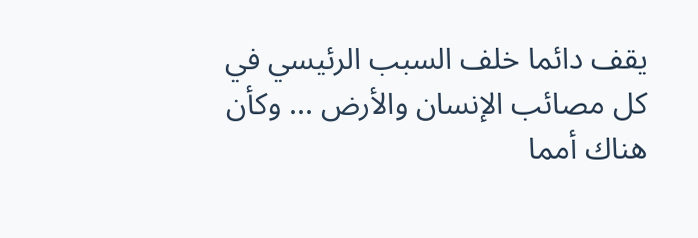يقف دائما خلف السبب الرئيسي في كل مصائب الإنسان والأرض ... وكأن هناك أمما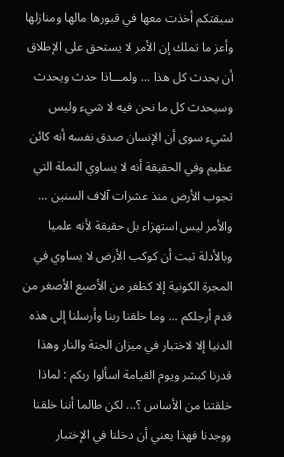سبقتكم أخذت معها في قبورها مالها ومنازلها وأعز ما تملك إن الأمر لا يستحق على الإطلاق أن يحدث كل هذا ... ولمـــاذا حدث ويحدث وسيحدث كل ما نحن فيه لا شيء وليس لشيء سوى أن الإنسان صدق نفسه أنه كائن عظيم وفي الحقيقة أنه لا يساوي النملة التي تجوب الأرض منذ عشرات آلاف السنين ... والأمر ليس استهزاء بل حقيقة لأنه علميا وبالأدلة ثبت أن كوكب الأرض لا يساوي في المجرة الكونية إلا كظفر من الأصبع الأصغر من قدم أرجلكم ... وما خلقنا ربنا وأرسلنا إلى هذه الدنيا إلا لاختبار في ميزان الجنة والنار وهذا قدرنا كبشر ويوم القيامة اسألوا ربكم : لماذا خلقتنا من الأساس ؟... لكن طالما أننا خلقنا ووجدنا فهذا يعني أن دخلنا في الإختبار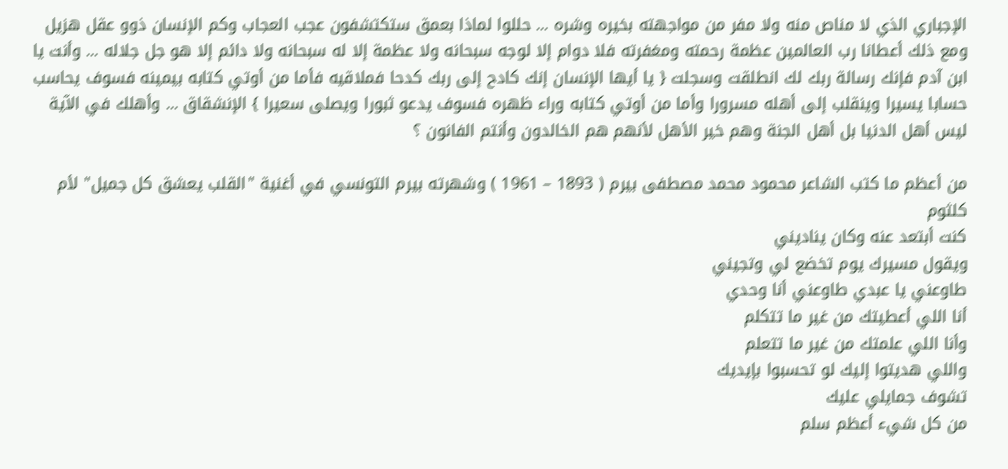الإجباري الذي لا مناص منه ولا مفر من مواجهته بخيره وشره ... حللوا لماذا بعمق ستكتشفون عجب العجاب وكم الإنسان ذوو عقل هزيل ومع ذلك أعطانا رب العالمين عظمة رحمته ومغفرته فلا دوام إلا لوجه سبحانه ولا عظمة إلا له سبحانه ولا دائم إلا هو جل جلاله ... وأنت يا ابن آدم فإنك رسالة ربك لك انطلقت وسجلت { يا أيها الإنسان إنك كادح إلى ربك كدحا فملاقيه فأما من أوتي كتابه بيمينه فسوف يحاسب حسابا يسيرا وينقلب إلى أهله مسرورا وأما من أوتي كتابه وراء ظهره فسوف يدعو ثبورا ويصلى سعيرا } الإنشقاق ... وأهلك في الآية ليس أهل الدنيا بل أهل الجنة وهم خير الأهل لأنهم هم الخالدون وأنتم الفانون ؟

من أعظم ما كتب الشاعر محمود محمد مصطفى بيرم ( 1893 – 1961 ) وشهرته بيرم التونسي في أغنية "القلب يعشق كل جميل" لأم كلثوم
كنت أبتعد عنه وكان يناديني
ويقول مسيرك يوم تخضع لي وتجيني
طاوعني يا عبدي طاوعني أنا وحدي
أنا اللي أعطيتك من غير ما تتكلم
وأنا اللي علمتك من غير ما تتعلم
واللي هديتوا إليك لو تحسبوا بإيديك
تشوف جمايلي عليك
من كل شيء أعظم سلم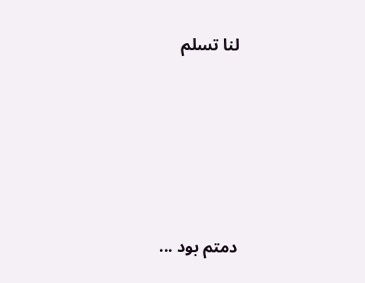لنا تسلم





دمتم بود ...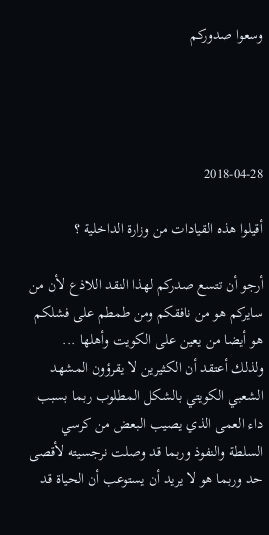وسعوا صدوركم




2018-04-28

أقيلوا هذه القيادات من وزارة الداخلية ؟

أرجو أن تتسع صدركم لهذا النقد اللاذع لأن من سايركم هو من نافقكم ومن طمطم على فشلكم هو أيضا من يعين على الكويت وأهلها ... ولذلك أعتقد أن الكثيرين لا يقرؤون المشهد الشعبي الكويتي بالشكل المطلوب ربما بسبب داء العمى الذي يصيب البعض من كرسي السلطة والنفوذ وربما قد وصلت نرجسيته لأقصى حد وربما هو لا يريد أن يستوعب أن الحياة قد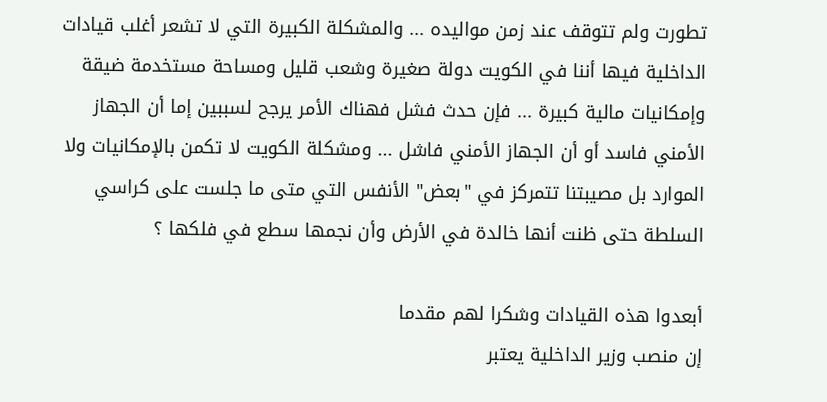تطورت ولم تتوقف عند زمن مواليده ... والمشكلة الكبيرة التي لا تشعر أغلب قيادات الداخلية فيها أننا في الكويت دولة صغيرة وشعب قليل ومساحة مستخدمة ضيقة وإمكانيات مالية كبيرة ... فإن حدث فشل فهناك الأمر يرجح لسببين إما أن الجهاز الأمني فاسد أو أن الجهاز الأمني فاشل ... ومشكلة الكويت لا تكمن بالإمكانيات ولا الموارد بل مصيبتنا تتمركز في "بعض" الأنفس التي متى ما جلست على كراسي السلطة حتى ظنت أنها خالدة في الأرض وأن نجمها سطع في فلكها ؟

أبعدوا هذه القيادات وشكرا لهم مقدما
إن منصب وزير الداخلية يعتبر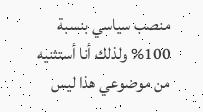منصب سياسي بنسبة 100% ولذلك أنا أستثنيه من موضوعي هذا ليس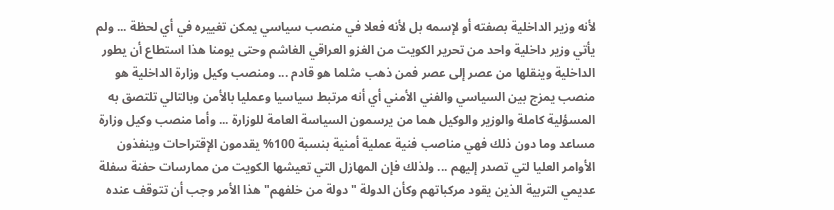لأنه وزير الداخلية بصفته أو لإسمه بل لأنه فعلا في منصب سياسي يمكن تغييره في أي لحظة ... ولم يأتي وزير داخلية واحد من تحرير الكويت من الغزو العراقي الغاشم وحتى يومنا هذا استطاع أن يطور الداخلية وينقلها من عصر إلى عصر فمن ذهب مثلما هو قادم ... ومنصب وكيل وزارة الداخلية هو منصب يمزج بين السياسي والفني الأمني أي أنه مرتبط سياسيا وعمليا بالأمن وبالتالي تلتصق به المسؤلية كاملة والوزير والوكيل هما من يرسمون السياسة العامة للوزارة ... وأما منصب وكيل وزارة مساعد وما دون ذلك فهي مناصب فنية عملية أمنية بنسبة 100% يقدمون الإقتراحات وينفذون الأوامر العليا لتي تصدر إليهم ... ولذلك فإن المهازل التي تعيشها الكويت من ممارسات حفنة سفلة عديمي التربية الذين يقود مركباتهم وكأن الدولة "دولة من خلفهم" هذا الأمر وجب أن تتوقف عنده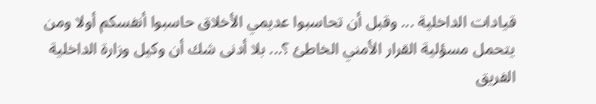قيادات الداخلية ... وقبل أن تحاسبوا عديمي الأخلاق حاسبوا أنفسكم أولا ومن يتحمل مسؤلية القرار الأمني الخاطئ ؟... بلا أدنى شك أن وكيل وزارة الداخلية الفريق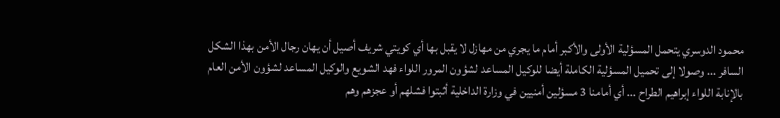محمود الدوسري يتحمل المسؤلية الأولى والأكبر أمام ما يجري من مهازل لا يقبل بها أي كويتي شريف أصيل أن يهان رجال الأمن بهذا الشكل السافر ... وصولا إلى تحميل المسؤلية الكاملة أيضا للوكيل المساعد لشؤون المرور اللواء فهد الشويع والوكيل المساعد لشؤون الأمن العام بالإنابة اللواء إبراهيم الطراح ... أي أمامنا 3 مسؤلين أمنيين في وزارة الداخلية أثبتوا فشلهم أو عجزهم وهم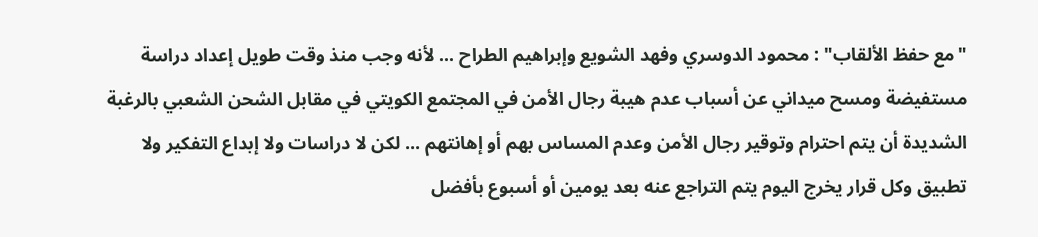"مع حفظ الألقاب" : محمود الدوسري وفهد الشويع وإبراهيم الطراح ... لأنه وجب منذ وقت طويل إعداد دراسة مستفيضة ومسح ميداني عن أسباب عدم هيبة رجال الأمن في المجتمع الكويتي في مقابل الشحن الشعبي بالرغبة الشديدة أن يتم احترام وتوقير رجال الأمن وعدم المساس بهم أو إهانتهم ... لكن لا دراسات ولا إبداع التفكير ولا تطبيق وكل قرار يخرج اليوم يتم التراجع عنه بعد يومين أو أسبوع بأفضل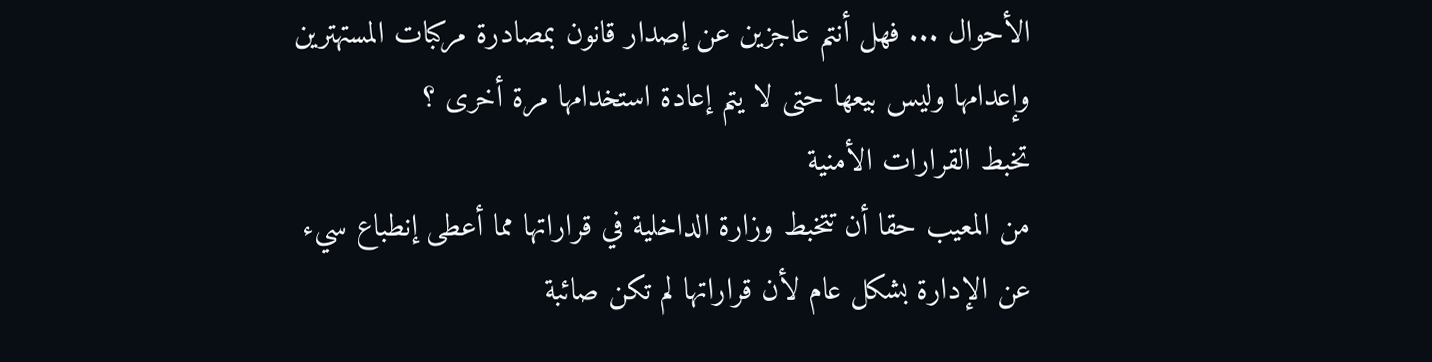الأحوال ... فهل أنتم عاجزين عن إصدار قانون بمصادرة مركبات المستهترين وإعدامها وليس بيعها حتى لا يتم إعادة استخدامها مرة أخرى ؟
تخبط القرارات الأمنية
من المعيب حقا أن تتخبط وزارة الداخلية في قراراتها مما أعطى إنطباع سيء عن الإدارة بشكل عام لأن قراراتها لم تكن صائبة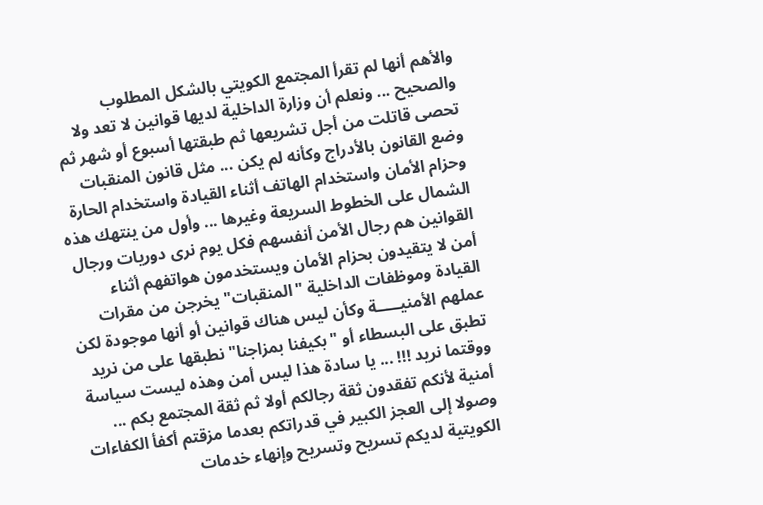والأهم أنها لم تقرأ المجتمع الكويتي بالشكل المطلوب والصحيح ... ونعلم أن وزارة الداخلية لديها قوانين لا تعد ولا تحصى قاتلت من أجل تشريعها ثم طبقتها أسبوع أو شهر ثم وضع القانون بالأدراج وكأنه لم يكن ... مثل قانون المنقبات وحزام الأمان واستخدام الهاتف أثناء القيادة واستخدام الحارة الشمال على الخطوط السريعة وغيرها ... وأول من ينتهك هذه القوانين هم رجال الأمن أنفسهم فكل يوم نرى دوريات ورجال أمن لا يتقيدون بحزام الأمان ويستخدمون هواتفهم أثناء القيادة وموظفات الداخلية "المنقبات" يخرجن من مقرات عملهم الأمنيـــــة وكأن ليس هناك قوانين أو أنها موجودة لكن تطبق على البسطاء أو "بكيفنا بمزاجنا" نطبقها على من نريد ووقتما نريد !!! ... يا سادة هذا ليس أمن وهذه ليست سياسة أمنية لأنكم تفقدون ثقة رجالكم أولا ثم ثقة المجتمع بكم ... وصولا إلى العجز الكبير في قدراتكم بعدما مزقتم أكفأ الكفاءات الكويتية لديكم تسريح وتسريح وإنهاء خدمات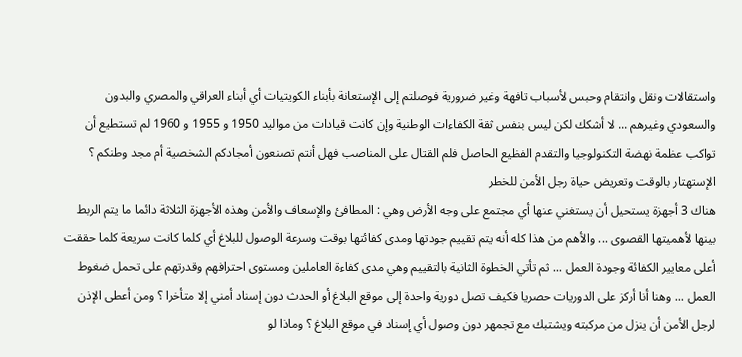واستقالات ونقل وانتقام وحبس لأسباب تافهة وغير ضرورية فوصلتم إلى الإستعانة بأبناء الكويتيات أي أبناء العراقي والمصري والبدون والسعودي وغيرهم ... لا أشكك لكن ليس بنفس ثقة الكفاءات الوطنية وإن كانت قيادات من مواليد 1950 و 1955 و 1960 لم تستطيع أن تواكب عظمة نهضة التكنولوجيا والتقدم الفظيع الحاصل فلم القتال على المناصب فهل أنتم تصنعون أمجادكم الشخصية أم مجد وطنكم ؟
الإستهتار بالوقت وتعريض حياة رجل الأمن للخطر
هناك 3 أجهزة يستحيل أن يستغني عنها أي مجتمع على وجه الأرض وهي : المطافئ والإسعاف والأمن وهذه الأجهزة الثلاثة دائما ما يتم الربط بينها لأهميتها القصوى ... والأهم من هذا كله أنه يتم تقييم جودتها ومدى كفائتها بوقت وسرعة الوصول للبلاغ أي كلما كانت سريعة كلما حققت أعلى معايير الكفائة وجودة العمل ... ثم تأتي الخطوة الثانية بالتقييم وهي مدى كفاءة العاملين ومستوى احترافهم وقدرتهم على تحمل ضغوط العمل ... وهنا أنا أركز على الدوريات حصريا فكيف تصل دورية واحدة إلى موقع البلاغ أو الحدث دون إسناد أمني إلا متأخرا ؟ ومن أعطى الإذن لرجل الأمن أن ينزل من مركبته ويشتبك مع تجمهر دون وصول أي إسناد في موقع البلاغ ؟ وماذا لو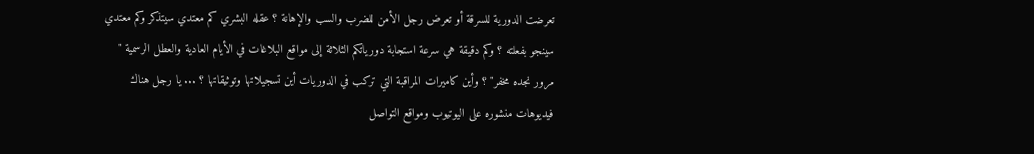تعرضت الدورية للسرقة أو تعرض رجل الأمن للضرب والسب والإهانة ؟ عقله البشري كم معتدي سيتذكر وكم معتدي سينجو بفعلته ؟ وكم دقيقة هي سرعة استجابة دورياتكم الثلاثة إلى مواقع البلاغات في الأيام العادية والعطل الرسمية " مرور نجده مخفر" ؟ وأين كاميرات المراقبة التي تركب في الدوريات أين تسجيلاتها وتوثيقاتها ؟ ... يا رجل هناك فيديوهات منشوره على اليوتيوب ومواقع التواصل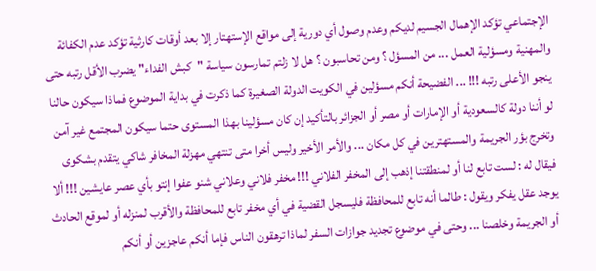الإجتماعي تؤكد الإهمال الجسيم لديكم وعدم وصول أي دورية إلى مواقع الإستهتار إلا بعد أوقات كارثية تؤكد عدم الكفائة والمهنية ومسؤلية العمل ... من المسؤل ؟ ومن تحاسبون ؟ هل لا زلتم تمارسون سياسة "كبش الفداء" يضرب الأقل رتبه حتى ينجو الأعلى رتبه !!! ... الفضيحة أنكم مسؤلين في الكويت الدولة الصغيرة كما ذكرت في بداية الموضوع فماذا سيكون حالنا لو أننا دولة كالسعودية أو الإمارات أو مصر أو الجزائر بالتأكيد إن كان مسؤلينا بهذا المستوى حتما سيكون المجتمع غير آمن وتخرج بؤر الجريمة والمستهترين في كل مكان ... والأمر الأخير وليس أخرا متى تنتهي مهزلة المخافر شاكي يتقدم بشكوى فيقال له : لست تابع لنا أو لمنطقتنا إذهب إلى المخفر الفلاني !!! مخفر فلاني وعلاني شنو عفوا إنتو بأي عصر عايشين !!! ألا يوجد عقل يفكر ويقول : طالما أنه تابع للمحافظة فليسجل القضية في أي مخفر تابع للمحافظة والأقرب لمنزله أو لموقع الحادث أو الجريمة وخلصنا ... وحتى في موضوع تجديد جوازات السفر لماذا ترهقون الناس فإما أنكم عاجزين أو أنكم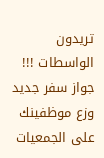تريدون الواسطات !!! جواز سفر جديد وزع موظفينك على الجمعيات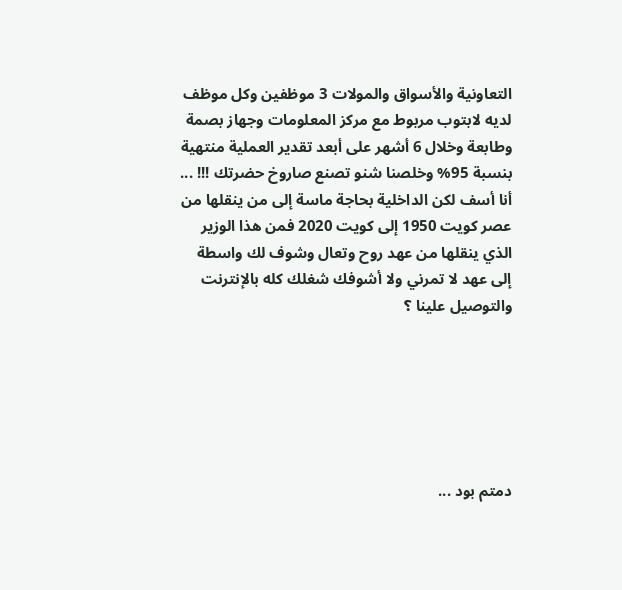التعاونية والأسواق والمولات 3 موظفين وكل موظف لديه لابتوب مربوط مع مركز المعلومات وجهاز بصمة وطابعة وخلال 6 أشهر على أبعد تقدير العملية منتهية بنسبة 95% وخلصنا شنو تصنع صاروخ حضرتك !!! ... أنا أسف لكن الداخلية بحاجة ماسة إلى من ينقلها من عصر كويت 1950 إلى كويت 2020 فمن هذا الوزير الذي ينقلها من عهد روح وتعال وشوف لك واسطة إلى عهد لا تمرني ولا أشوفك شغلك كله بالإنترنت والتوصيل علينا ؟






دمتم بود ...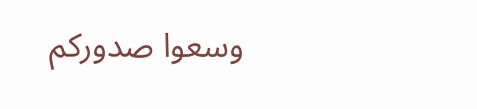وسعوا صدوركم